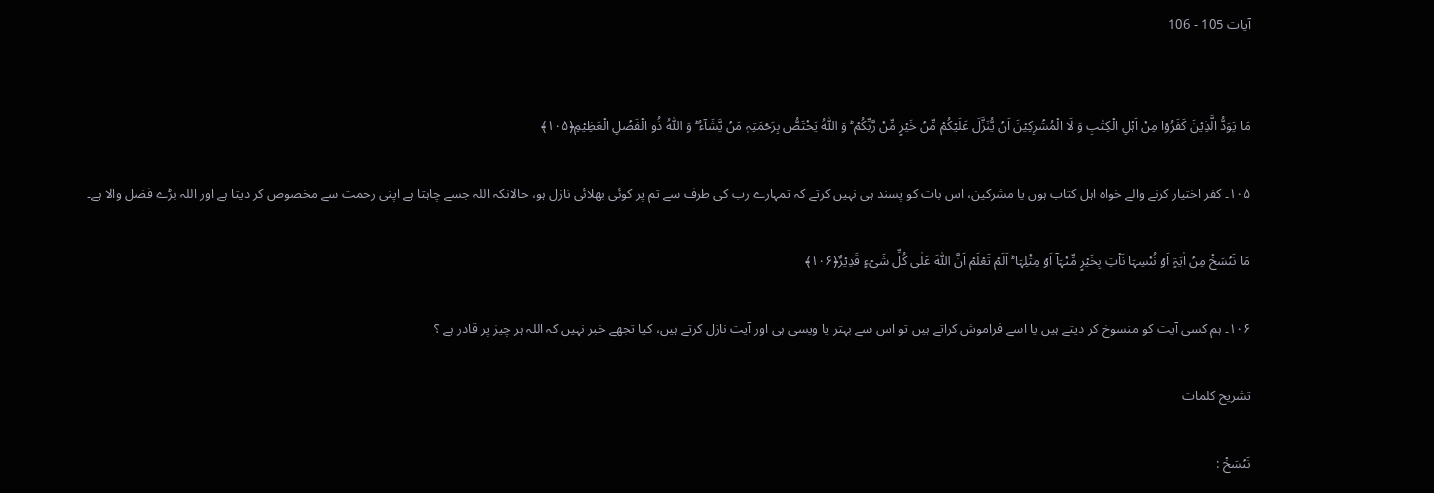آیات 105 - 106


مَا یَوَدُّ الَّذِیۡنَ کَفَرُوۡا مِنۡ اَہۡلِ الۡکِتٰبِ وَ لَا الۡمُشۡرِکِیۡنَ اَنۡ یُّنَزَّلَ عَلَیۡکُمۡ مِّنۡ خَیۡرٍ مِّنۡ رَّبِّکُمۡ ؕ وَ اللّٰہُ یَخۡتَصُّ بِرَحۡمَتِہٖ مَنۡ یَّشَآءُ ؕ وَ اللّٰہُ ذُو الۡفَضۡلِ الۡعَظِیۡمِ﴿۱۰۵﴾

۱۰۵۔ کفر اختیار کرنے والے خواہ اہل کتاب ہوں یا مشرکین، اس بات کو پسند ہی نہیں کرتے کہ تمہارے رب کی طرف سے تم پر کوئی بھلائی نازل ہو، حالانکہ اللہ جسے چاہتا ہے اپنی رحمت سے مخصوص کر دیتا ہے اور اللہ بڑے فضل والا ہے۔

مَا نَنۡسَخۡ مِنۡ اٰیَۃٍ اَوۡ نُنۡسِہَا نَاۡتِ بِخَیۡرٍ مِّنۡہَاۤ اَوۡ مِثۡلِہَا ؕ اَلَمۡ تَعۡلَمۡ اَنَّ اللّٰہَ عَلٰی کُلِّ شَیۡءٍ قَدِیۡرٌ﴿۱۰۶﴾

۱۰۶۔ ہم کسی آیت کو منسوخ کر دیتے ہیں یا اسے فراموش کراتے ہیں تو اس سے بہتر یا ویسی ہی اور آیت نازل کرتے ہیں، کیا تجھے خبر نہیں کہ اللہ ہر چیز پر قادر ہے ؟

تشریح کلمات

نَنۡسَخۡ :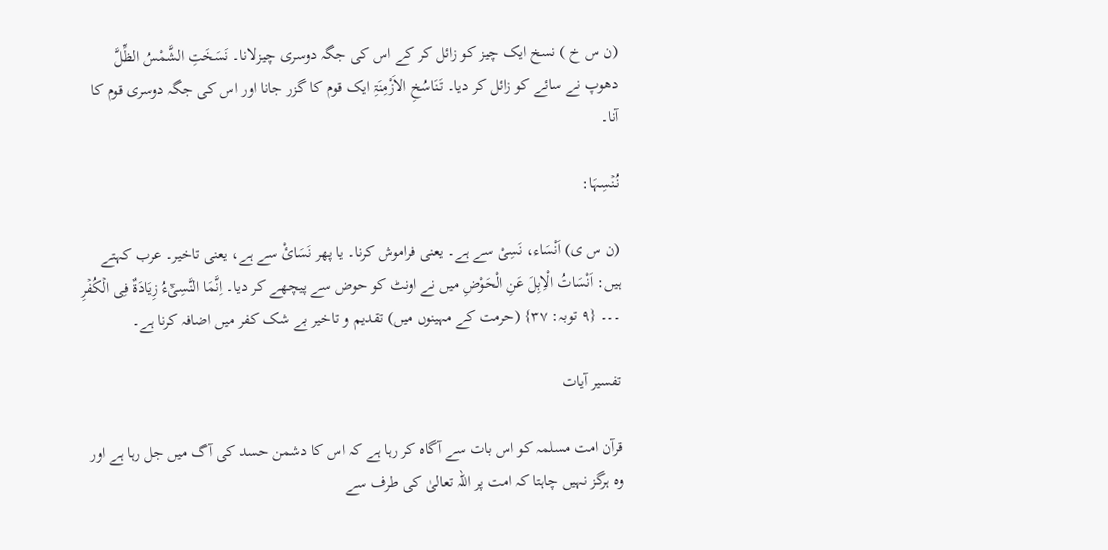(ن س خ ) نسخ ایک چیز کو زائل کر کے اس کی جگہ دوسری چیزلانا۔ نَسَخَتِ الشَّمْسُ الظِّلَّ دھوپ نے سائے کو زائل کر دیا۔ تَنَاسُخِ الاَزْمِنَۃِ ایک قوم کا گزر جانا اور اس کی جگہ دوسری قوم کا آنا۔

نُنۡسِہَا:

(ن س ی) اَنْسَاء، نَسِیْ سے ہے۔ یعنی فراموش کرنا۔ یا پھر نَسَائْ سے ہے، یعنی تاخیر۔ عرب کہتے ہیں: اَنْسَاتُ الْاِبِلَ عَنِ الْحَوْضِ میں نے اونٹ کو حوض سے پیچھے کر دیا۔ اِنَّمَا النَّسِیۡٓءُ زِیَادَۃٌ فِی الۡکُفۡرِ ۔۔۔ {۹ توبہ: ۳۷} (حرمت کے مہینوں میں) تقدیم و تاخیر بے شک کفر میں اضافہ کرنا ہے۔

تفسیر آیات

قرآن امت مسلمہ کو اس بات سے آگاہ کر رہا ہے کہ اس کا دشمن حسد کی آگ میں جل رہا ہے اور وہ ہرگز نہیں چاہتا کہ امت پر اللہ تعالیٰ کی طرف سے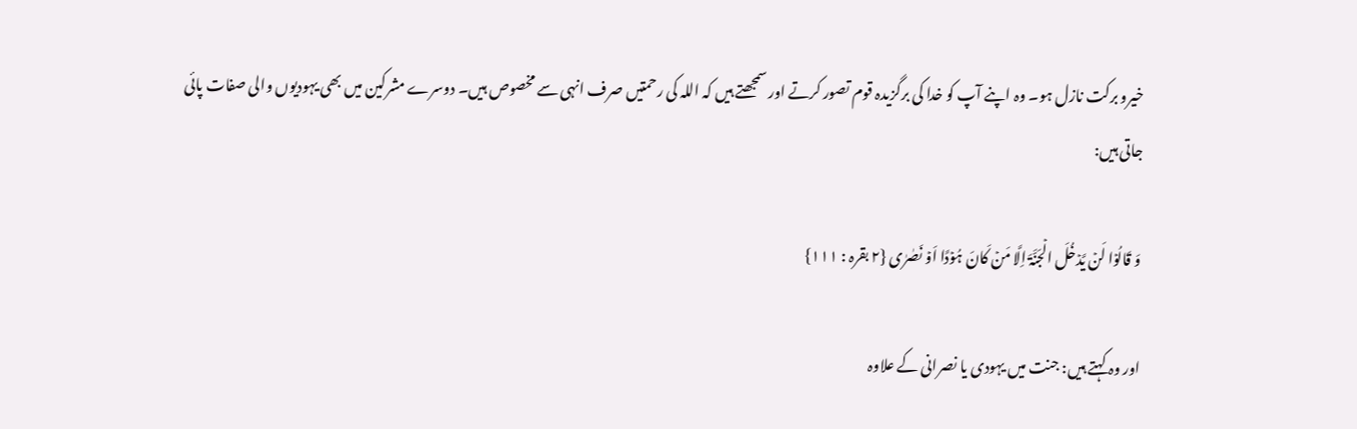خیرو برکت نازل ہو۔ وہ اپنے آپ کو خدا کی برگزیدہ قوم تصور کرتے اور سمجھتے ہیں کہ اللہ کی رحمتیں صرف انہی سے مخصوص ہیں۔ دوسرے مشرکین میں بھی یہودیوں والی صفات پائی جاتی ہیں:

وَ قَالُوۡا لَنۡ یَّدۡخُلَ الۡجَنَّۃَ اِلَّا مَنۡ کَانَ ہُوۡدًا اَوۡ نَصٰرٰی {۲ بقرہ : ۱۱۱}

اور وہ کہتے ہیں: جنت میں یہودی یا نصرانی کے علاوہ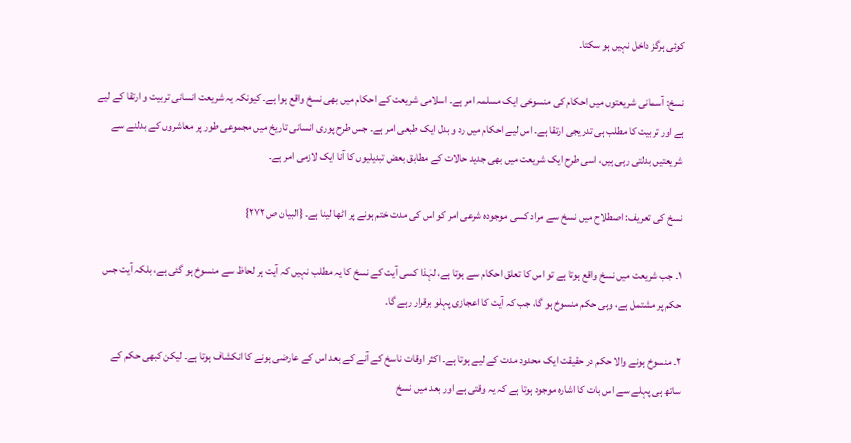کوئی ہرگز داخل نہیں ہو سکتا۔

نسخ: آسمانی شریعتوں میں احکام کی منسوخی ایک مسلمہ امر ہے۔ اسلامی شریعت کے احکام میں بھی نسخ واقع ہوا ہے۔ کیونکہ یہ شریعت انسانی تربیت و ارتقا کے لیے ہے اور تربیت کا مطلب ہی تدریجی ارتقا ہے۔ اس لیے احکام میں رد و بدل ایک طبعی امر ہے۔ جس طرح پوری انسانی تاریخ میں مجموعی طور پر معاشروں کے بدلنے سے شریعتیں بدلتی رہی ہیں، اسی طرح ایک شریعت میں بھی جدید حالات کے مطابق بعض تبدیلیوں کا آنا ایک لازمی امر ہے۔

نسخ کی تعریف: اصطلاح میں نسخ سے مراد کسی موجودہ شرعی امر کو اس کی مدت ختم ہونے پر اٹھا لینا ہے۔ {البیان ص ۲۷۲}

۱۔ جب شریعت میں نسخ واقع ہوتا ہے تو اس کا تعلق احکام سے ہوتا ہے، لہٰذا کسی آیت کے نسخ کا یہ مطلب نہیں کہ آیت ہر لحاظ سے منسوخ ہو گئی ہے، بلکہ آیت جس حکم پر مشتمل ہے، وہی حکم منسوخ ہو گا، جب کہ آیت کا اعجازی پہلو برقرار رہے گا۔

۲۔ منسوخ ہونے والا حکم در حقیقت ایک محدود مدت کے لیے ہوتا ہے۔ اکثر اوقات ناسخ کے آنے کے بعد اس کے عارضی ہونے کا انکشاف ہوتا ہے۔ لیکن کبھی حکم کے ساتھ ہی پہلے سے اس بات کا اشارہ موجود ہوتا ہے کہ یہ وقتی ہے اور بعد میں نسخ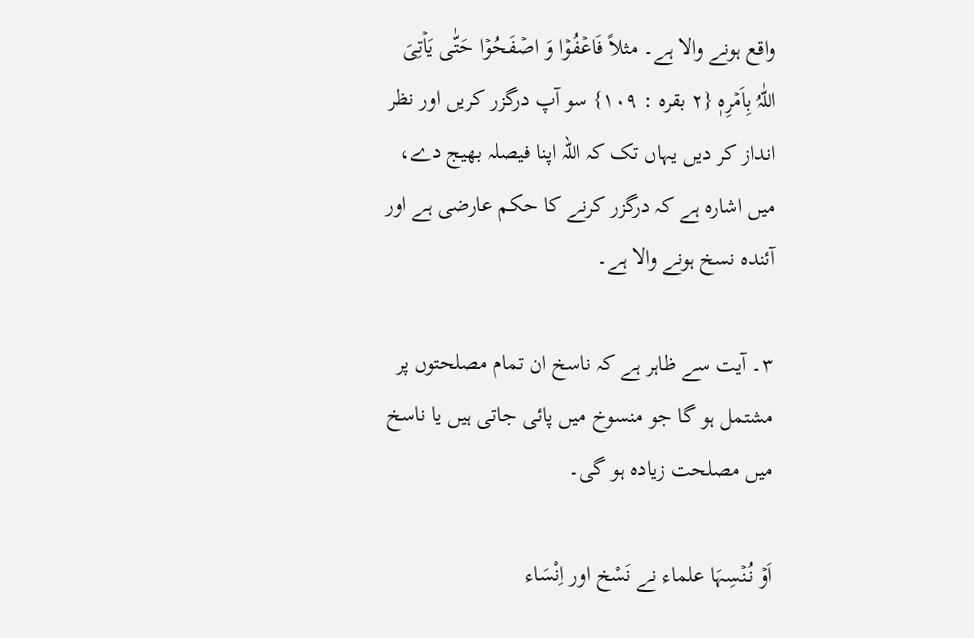واقع ہونے والا ہے۔ مثلاً فَاعۡفُوۡا وَ اصۡفَحُوۡا حَتّٰی یَاۡتِیَ اللّٰہُ بِاَمۡرِہٖ {۲ بقرہ : ۱۰۹} سو آپ درگزر کریں اور نظر انداز کر دیں یہاں تک کہ اللہ اپنا فیصلہ بھیج دے، میں اشارہ ہے کہ درگزر کرنے کا حکم عارضی ہے اور آئندہ نسخ ہونے والا ہے۔

۳۔ آیت سے ظاہر ہے کہ ناسخ ان تمام مصلحتوں پر مشتمل ہو گا جو منسوخ میں پائی جاتی ہیں یا ناسخ میں مصلحت زیادہ ہو گی۔

اَوۡ نُنۡسِہَا علماء نے نَسْخ اور اِنْسَاء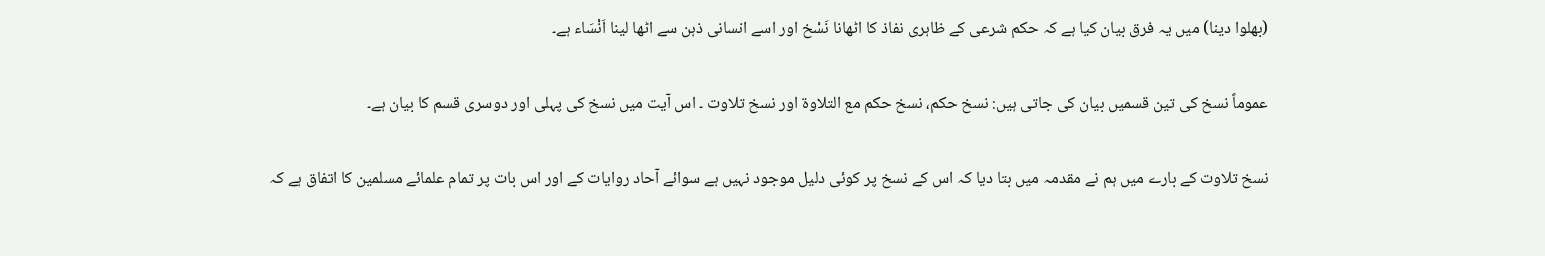(بھلوا دینا) میں یہ فرق بیان کیا ہے کہ حکم شرعی کے ظاہری نفاذ کا اٹھانا نَسْخ اور اسے انسانی ذہن سے اٹھا لینا اَنْسَاء ہے۔

عموماً نسخ کی تین قسمیں بیان کی جاتی ہیں: نسخ حکم، نسخ حکم مع التلاوۃ اور نسخ تلاوت ۔ اس آیت میں نسخ کی پہلی اور دوسری قسم کا بیان ہے۔

نسخ تلاوت کے بارے میں ہم نے مقدمہ میں بتا دیا کہ اس کے نسخ پر کوئی دلیل موجود نہیں ہے سوائے آحاد روایات کے اور اس بات پر تمام علمائے مسلمین کا اتفاق ہے کہ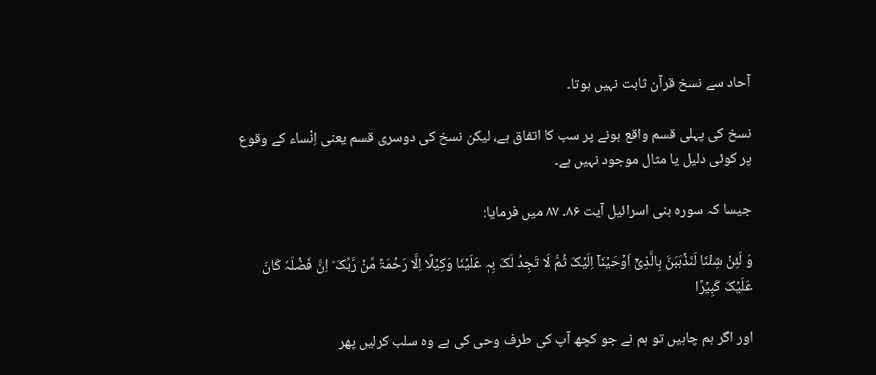آحاد سے نسخ قرآن ثابت نہیں ہوتا۔

نسخ کی پہلی قسم واقع ہونے پر سب کا اتفاق ہے، لیکن نسخ کی دوسری قسم یعنی اِنْساء کے وقوع پر کوئی دلیل یا مثال موجود نہیں ہے۔

جیسا کہ سورہ بنی اسرائیل آیت ۸۶۔ ۸۷ میں فرمایا:

وَ لَئِنۡ شِئۡنَا لَنَذۡہَبَنَّ بِالَّذِیۡۤ اَوۡحَیۡنَاۤ اِلَیۡکَ ثُمَّ لَا تَجِدُ لَکَ بِہٖ عَلَیۡنَا وَکِیۡلًا اِلَّا رَحۡمَۃً مِّنۡ رَّبِّکَ ؕ اِنَّ فَضۡلَہٗ کَانَ عَلَیۡکَ کَبِیۡرًا

اور اگر ہم چاہیں تو ہم نے جو کچھ آپ کی طرف وحی کی ہے وہ سلب کرلیں پھر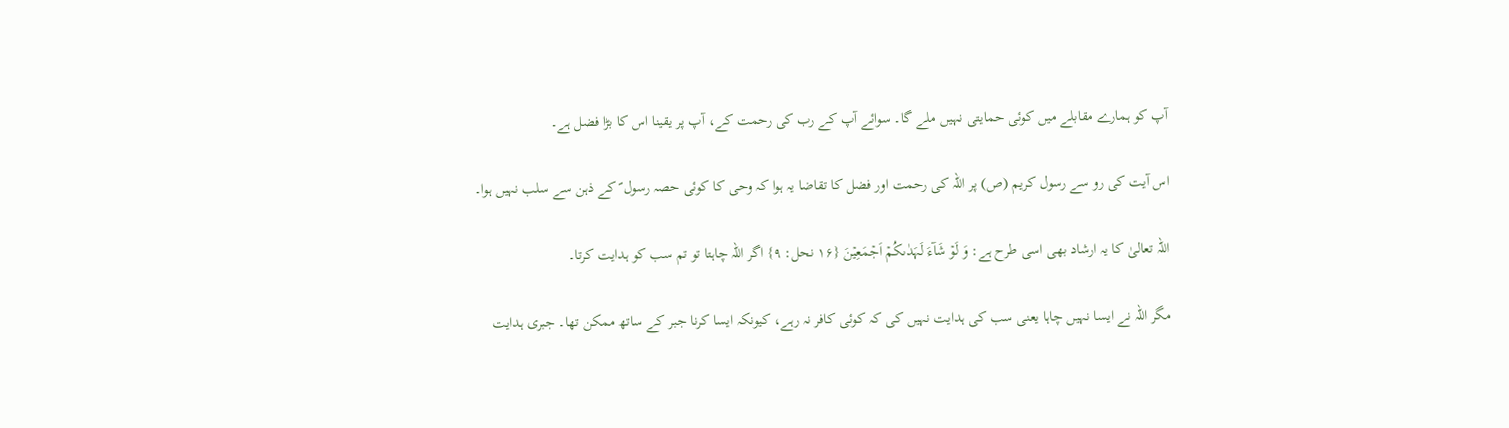آپ کو ہمارے مقابلے میں کوئی حمایتی نہیں ملے گا۔ سوائے آپ کے رب کی رحمت کے، آپ پر یقینا اس کا بڑا فضل ہے۔

اس آیت کی رو سے رسول کریم (ص) پر اللہ کی رحمت اور فضل کا تقاضا یہ ہوا کہ وحی کا کوئی حصہ رسول ؐ کے ذہن سے سلب نہیں ہوا۔

اللہ تعالیٰ کا یہ ارشاد بھی اسی طرح ہے: وَ لَوۡ شَآءَ لَہَدٰىکُمۡ اَجۡمَعِیۡنَ {۱۶ نحل: ۹} اگر اللہ چاہتا تو تم سب کو ہدایت کرتا۔

مگر اللہ نے ایسا نہیں چاہا یعنی سب کی ہدایت نہیں کی کہ کوئی کافر نہ رہے، کیونکہ ایسا کرنا جبر کے ساتھ ممکن تھا۔ جبری ہدایت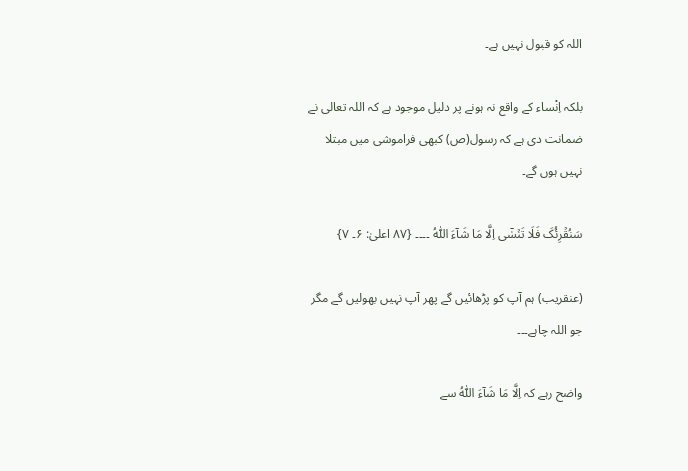اللہ کو قبول نہیں ہے۔

بلکہ اِنْساء کے واقع نہ ہونے پر دلیل موجود ہے کہ اللہ تعالی نے ضمانت دی ہے کہ رسول(ص) کبھی فراموشی میں مبتلا نہیں ہوں گے۔

سَنُقۡرِئُکَ فَلَا تَنۡسٰۤی اِلَّا مَا شَآءَ اللّٰہُ ۔۔۔۔ {۸۷ اعلیٰ: ۶۔ ۷}

(عنقریب) ہم آپ کو پڑھائیں گے پھر آپ نہیں بھولیں گے مگر جو اللہ چاہے۔۔۔

واضح رہے کہ اِلَّا مَا شَآءَ اللّٰہُ سے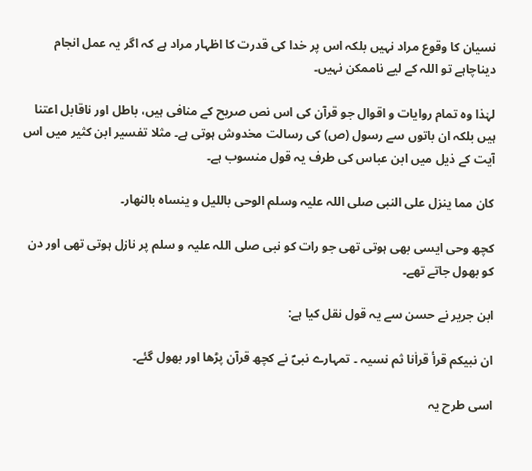نسیان کا وقوع مراد نہیں بلکہ اس پر خدا کی قدرت کا اظہار مراد ہے کہ اگر یہ عمل انجام دیناچاہے تو اللہ کے لیے ناممکن نہیں۔

لہٰذا وہ تمام روایات و اقوال جو قرآن کی اس نص صریح کے منافی ہیں، باطل اور ناقابل اعتنا ہیں بلکہ ان باتوں سے رسول (ص) کی رسالت مخدوش ہوتی ہے۔ مثلا تفسیر ابن کثیر میں اس آیت کے ذیل میں ابن عباس کی طرف یہ قول منسوب ہے۔

کان مما ینزل علی النبی صلی اللہ علیہ وسلم الوحی باللیل و ینساہ بالنھار۔

کچھ وحی ایسی بھی ہوتی تھی جو رات کو نبی صلی اللہ علیہ و سلم پر نازل ہوتی تھی اور دن کو بھول جاتے تھے۔

ابن جریر نے حسن سے یہ قول نقل کیا ہے:

ان نبیکم قرأ قراٰنا ثم نسیہ ۔ تمہارے نبیؐ نے کچھ قرآن پڑھا اور بھول گئے۔

اسی طرح یہ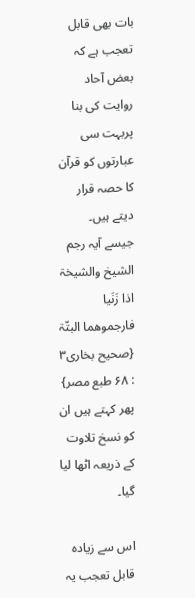بات بھی قابل تعجب ہے کہ بعض آحاد روایت کی بنا پربہت سی عبارتوں کو قرآن کا حصہ قرار دیتے ہیں۔ جیسے آیہ رجم الشیخ والشیخۃ اذا زَنَیا فارجموھما البتّۃ {صحیح بخاری۳ : ۶۸ طبع مصر} پھر کہتے ہیں ان کو نسخ تلاوت کے ذریعہ اٹھا لیا گیا۔

اس سے زیادہ قابل تعجب یہ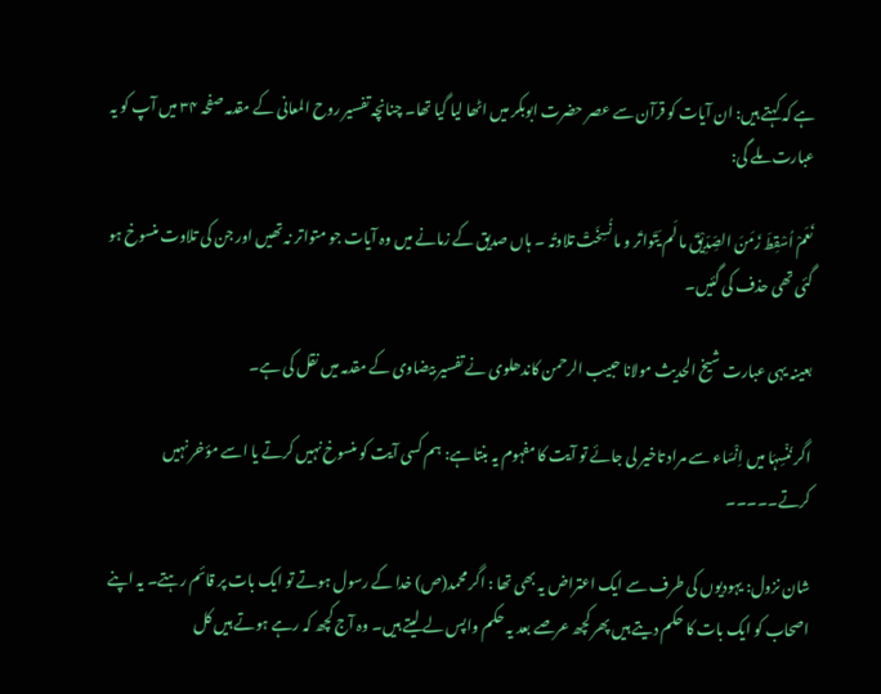ہے کہ کہتے ہیں: ان آیات کو قرآن سے عصر حضرت ابوبکر میں اٹھا لیا گیا تھا۔ چنانچہ تفسیر روح المعانی کے مقدمہ صفحہ ۳۴ میں آپ کو یہ عبارت ملے گی:

نَعَمْ اُسْقِطَ زَمَنَ الصِّدِّیْقَ ما لَم یَتَواتَر و ما نُسِخَتْ تلاوتُہ ۔ ہاں صدیق کے زمانے میں وہ آیات جو متواتر نہ تھیں اور جن کی تلاوت منسوخ ہو گئی تھی حذف کی گئیں۔

بعینہ یہی عبارت شیخ الحدیث مولانا حبیب الرحمن کاندھلوی نے تفسیر بیضاوی کے مقدمہ میں نقل کی ہے۔

اگر نُنۡسِہَا میں اِنْسَاء سے مراد تاخیر لی جائے تو آیت کا مفہوم یہ بنتا ہے: ہم کسی آیت کو منسوخ نہیں کرتے یا اسے مؤخر نہیں کرتے۔۔۔۔۔

شان نزول: یہودیوں کی طرف سے ایک اعتراض یہ بھی تھا : اگر محمد(ص) خدا کے رسول ہوتے تو ایک بات پر قائم رہتے۔ یہ اپنے اصحاب کو ایک بات کا حکم دیتے ہیں پھر کچھ عرصے بعد یہ حکم واپس لے لیتے ہیں۔ وہ آج کچھ کہ رہے ہوتے ہیں کل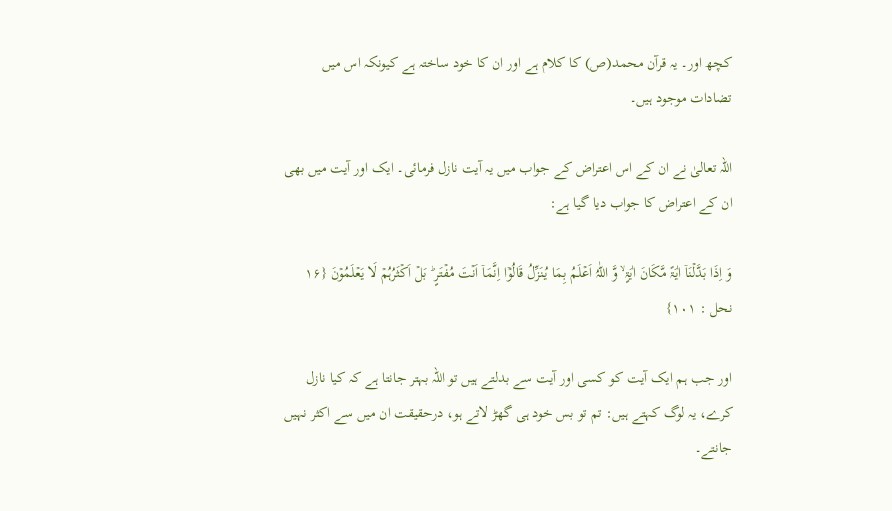کچھ اور۔ یہ قرآن محمد(ص) کا کلام ہے اور ان کا خود ساختہ ہے کیونکہ اس میں تضادات موجود ہیں۔

اللہ تعالیٰ نے ان کے اس اعتراض کے جواب میں یہ آیت نازل فرمائی۔ ایک اور آیت میں بھی ان کے اعتراض کا جواب دیا گیا ہے:

وَ اِذَا بَدَّلۡنَاۤ اٰیَۃً مَّکَانَ اٰیَۃٍ ۙ وَّ اللّٰہُ اَعۡلَمُ بِمَا یُنَزِّلُ قَالُوۡۤا اِنَّمَاۤ اَنۡتَ مُفۡتَرٍ ؕ بَلۡ اَکۡثَرُہُمۡ لَا یَعۡلَمُوۡنَ {۱۶ نحل : ۱۰۱}

اور جب ہم ایک آیت کو کسی اور آیت سے بدلتے ہیں تو اللہ بہتر جانتا ہے کہ کیا نازل کرے، یہ لوگ کہتے ہیں: تم تو بس خود ہی گھڑ لاتے ہو، درحقیقت ان میں سے اکثر نہیں جانتے۔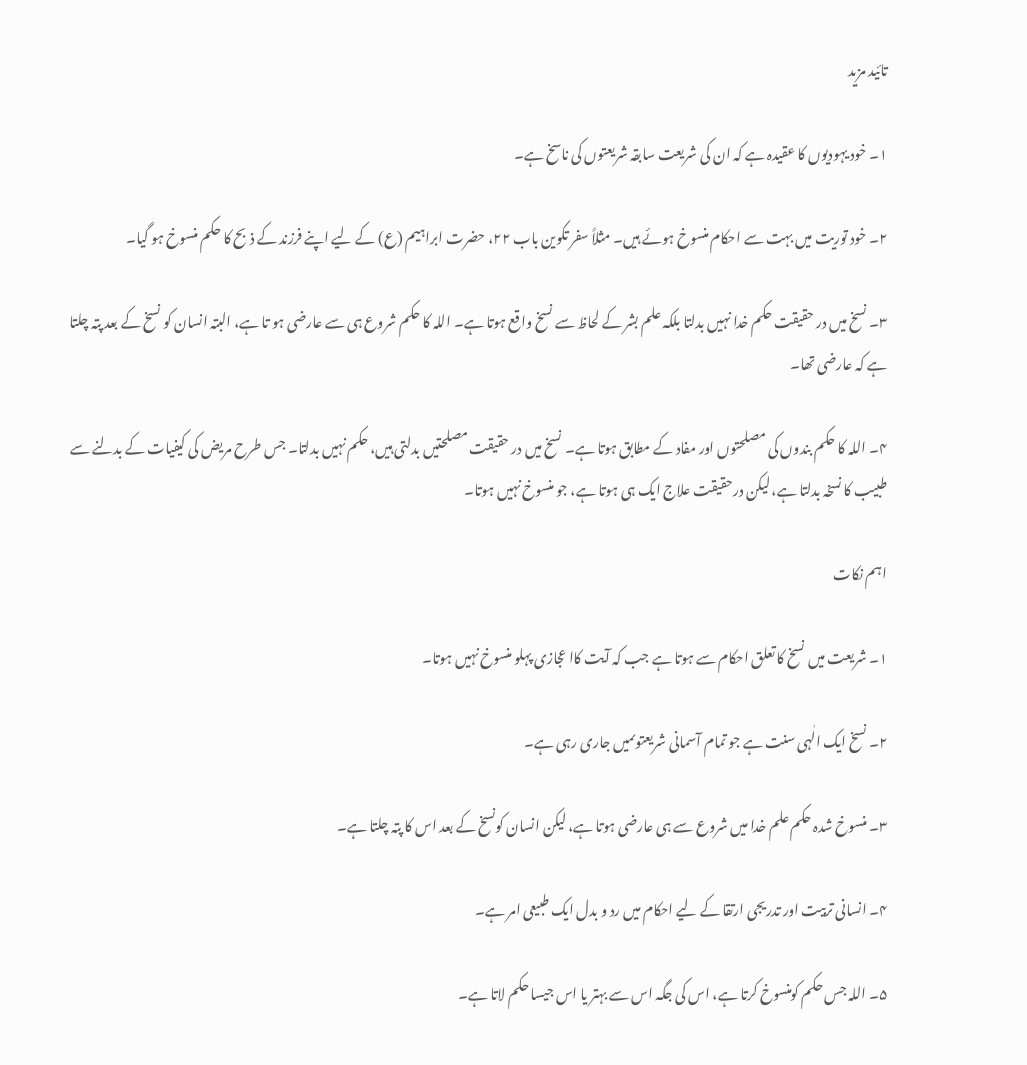تائید مزید

۱۔ خود یہودیوں کا عقیدہ ہے کہ ان کی شریعت سابقہ شریعتوں کی ناسخ ہے۔

۲۔ خود توریت میں بہت سے احکام منسوخ ہوئے ہیں۔ مثلاً سفر تکوین باب ۲۲، حضرت ابراہیم (ع) کے لیے اپنے فرزند کے ذبح کا حکم منسوخ ہو گیا۔

۳۔ نسخ میں در حقیقت حکم خدا نہیں بدلتا بلکہ علم بشر کے لحاظ سے نسخ واقع ہوتا ہے۔ اللہ کا حکم شروع ہی سے عارضی ہو تا ہے، البتہ انسان کو نسخ کے بعد پتہ چلتا ہے کہ عارضی تھا۔

۴۔ اللہ کا حکم بندوں کی مصلحتوں اور مفاد کے مطابق ہوتا ہے۔ نسخ میں در حقیقت مصلحتیں بدلتی ہیں، حکم نہیں بدلتا۔ جس طرح مریض کی کیفیات کے بدلنے سے طبیب کا نسخہ بدلتا ہے، لیکن درحقیقت علاج ایک ہی ہوتا ہے، جو منسوخ نہیں ہوتا۔

اہم نکات

۱۔ شریعت میں نسخ کا تعلق احکام سے ہوتا ہے جب کہ آیت کاا عجازی پہلو منسوخ نہیں ہوتا۔

۲۔ نسخ ایک الٰہی سنت ہے جو تمام آسمانی شریعتوںمیں جاری رہی ہے۔

۳۔ منسوخ شدہ حکم علم خدا میں شروع سے ہی عارضی ہوتا ہے، لیکن انسان کونسخ کے بعد اس کا پتہ چلتا ہے۔

۴۔ انسانی تربیت اور تدریجی ارتقا کے لیے احکام میں رد و بدل ایک طبیعی امر ہے۔

۵۔ اللہ جس حکم کومنسوخ کرتا ہے، اس کی جگہ اس سے بہتر یا اس جیسا حکم لاتا ہے۔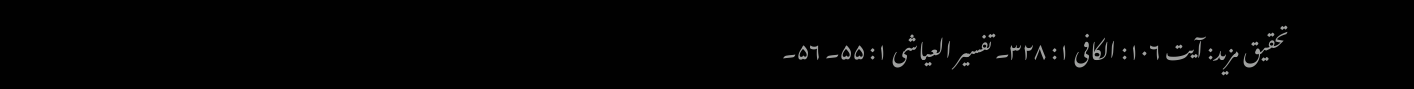تحقیق مزید: آیت ۱۰۶: الکافی ۱: ۳۲۸۔ تفسیر العیاشی ۱: ۵۵۔ ۵۶۔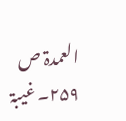العمدۃ ص ۲۵۹۔ غیبۃ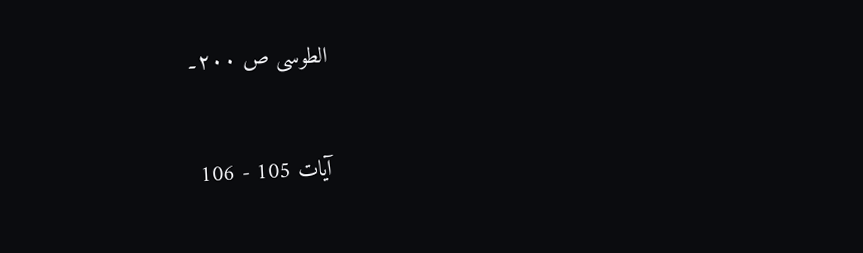الطوسی ص ۲۰۰۔


آیات 105 - 106